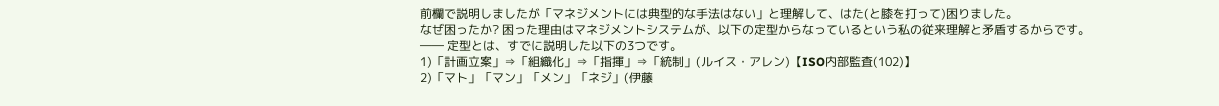前欄で説明しましたが「マネジメントには典型的な手法はない」と理解して、はた(と膝を打って)困りました。
なぜ困ったか? 困った理由はマネジメントシステムが、以下の定型からなっているという私の従来理解と矛盾するからです。
―― 定型とは、すでに説明した以下の3つです。
1)「計画立案」⇒「組織化」⇒「指揮」⇒「統制」(ルイス・アレン)【ISO内部監査(102)】
2)「マト」「マン」「メン」「ネジ」(伊藤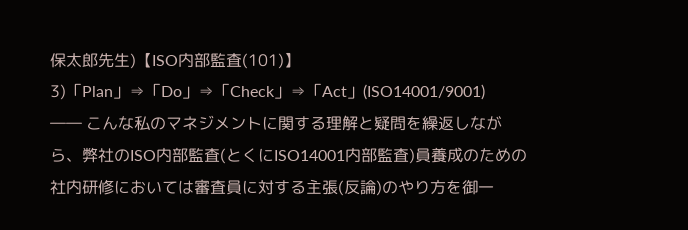保太郎先生)【ISO内部監査(101)】
3)「Plan」⇒「Do」⇒「Check」⇒「Act」(ISO14001/9001)
―― こんな私のマネジメントに関する理解と疑問を繰返しながら、弊社のISO内部監査(とくにISO14001内部監査)員養成のための社内研修においては審査員に対する主張(反論)のやり方を御一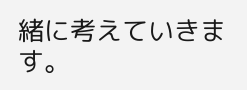緒に考えていきます。